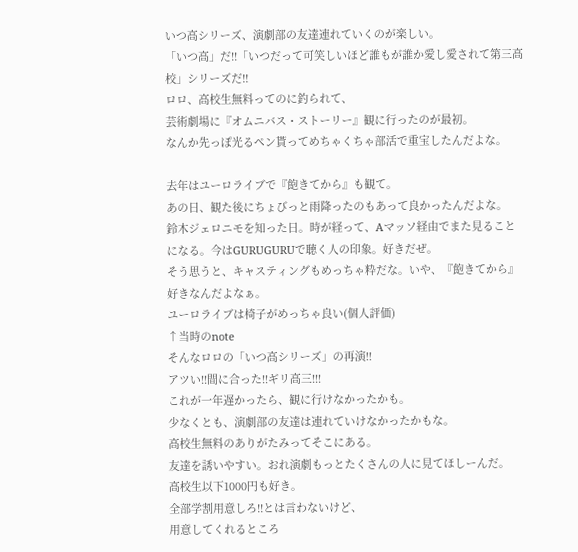いつ高シリーズ、演劇部の友達連れていくのが楽しい。
「いつ高」だ!!「いつだって可笑しいほど誰もが誰か愛し愛されて第三高校」シリーズだ!!
ロロ、高校生無料ってのに釣られて、
芸術劇場に『オムニバス・ストーリー』観に行ったのが最初。
なんか先っぽ光るペン貰ってめちゃくちゃ部活で重宝したんだよな。

去年はユーロライブで『飽きてから』も観て。
あの日、観た後にちょびっと雨降ったのもあって良かったんだよな。
鈴木ジェロニモを知った日。時が経って、Aマッソ経由でまた見ることになる。今はGURUGURUで聴く人の印象。好きだぜ。
そう思うと、キャスティングもめっちゃ粋だな。いや、『飽きてから』好きなんだよなぁ。
ユーロライブは椅子がめっちゃ良い(個人評価)
↑当時のnote
そんなロロの「いつ高シリーズ」の再演!!
アツい!!間に合った!!ギリ高三!!!
これが一年遅かったら、観に行けなかったかも。
少なくとも、演劇部の友達は連れていけなかったかもな。
高校生無料のありがたみってそこにある。
友達を誘いやすい。おれ演劇もっとたくさんの人に見てほしーんだ。
高校生以下1000円も好き。
全部学割用意しろ!!とは言わないけど、
用意してくれるところ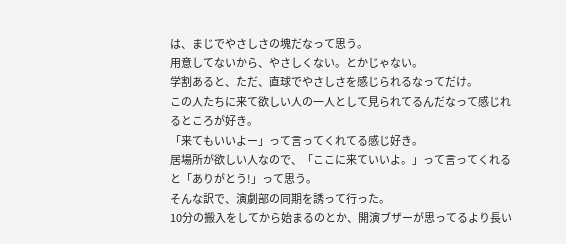は、まじでやさしさの塊だなって思う。
用意してないから、やさしくない。とかじゃない。
学割あると、ただ、直球でやさしさを感じられるなってだけ。
この人たちに来て欲しい人の一人として見られてるんだなって感じれるところが好き。
「来てもいいよー」って言ってくれてる感じ好き。
居場所が欲しい人なので、「ここに来ていいよ。」って言ってくれると「ありがとう!」って思う。
そんな訳で、演劇部の同期を誘って行った。
10分の搬入をしてから始まるのとか、開演ブザーが思ってるより長い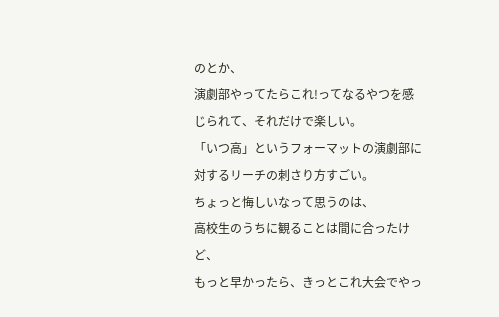のとか、
演劇部やってたらこれ!ってなるやつを感じられて、それだけで楽しい。
「いつ高」というフォーマットの演劇部に対するリーチの刺さり方すごい。
ちょっと悔しいなって思うのは、
高校生のうちに観ることは間に合ったけど、
もっと早かったら、きっとこれ大会でやっ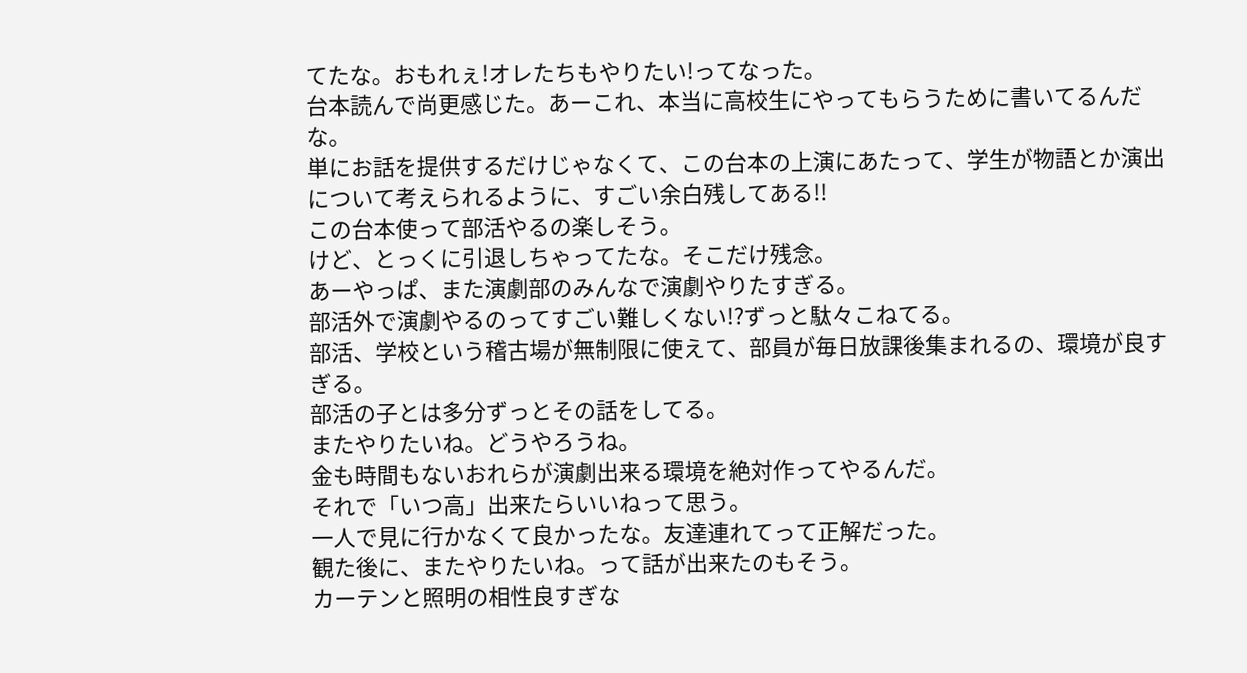てたな。おもれぇ!オレたちもやりたい!ってなった。
台本読んで尚更感じた。あーこれ、本当に高校生にやってもらうために書いてるんだな。
単にお話を提供するだけじゃなくて、この台本の上演にあたって、学生が物語とか演出について考えられるように、すごい余白残してある!!
この台本使って部活やるの楽しそう。
けど、とっくに引退しちゃってたな。そこだけ残念。
あーやっぱ、また演劇部のみんなで演劇やりたすぎる。
部活外で演劇やるのってすごい難しくない!?ずっと駄々こねてる。
部活、学校という稽古場が無制限に使えて、部員が毎日放課後集まれるの、環境が良すぎる。
部活の子とは多分ずっとその話をしてる。
またやりたいね。どうやろうね。
金も時間もないおれらが演劇出来る環境を絶対作ってやるんだ。
それで「いつ高」出来たらいいねって思う。
一人で見に行かなくて良かったな。友達連れてって正解だった。
観た後に、またやりたいね。って話が出来たのもそう。
カーテンと照明の相性良すぎな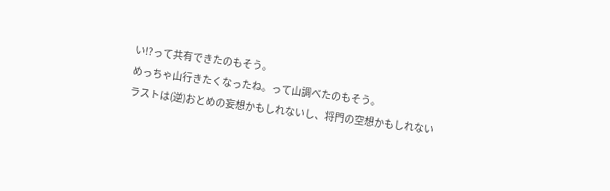い!?って共有できたのもそう。
めっちゃ山行きたくなったね。って山調べたのもそう。
ラストは(逆)おとめの妄想かもしれないし、将門の空想かもしれない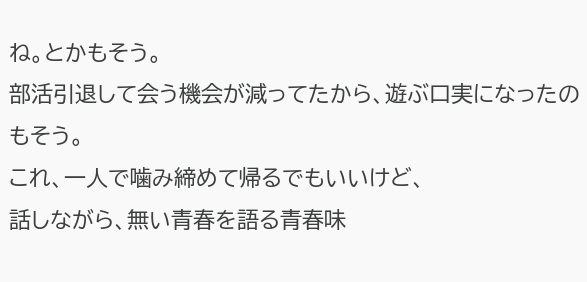ね。とかもそう。
部活引退して会う機会が減ってたから、遊ぶ口実になったのもそう。
これ、一人で噛み締めて帰るでもいいけど、
話しながら、無い青春を語る青春味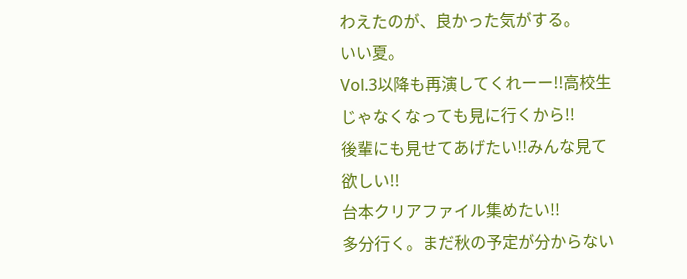わえたのが、良かった気がする。
いい夏。
Vol.3以降も再演してくれーー!!高校生じゃなくなっても見に行くから!!
後輩にも見せてあげたい!!みんな見て欲しい!!
台本クリアファイル集めたい!!
多分行く。まだ秋の予定が分からない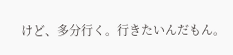けど、多分行く。行きたいんだもん。